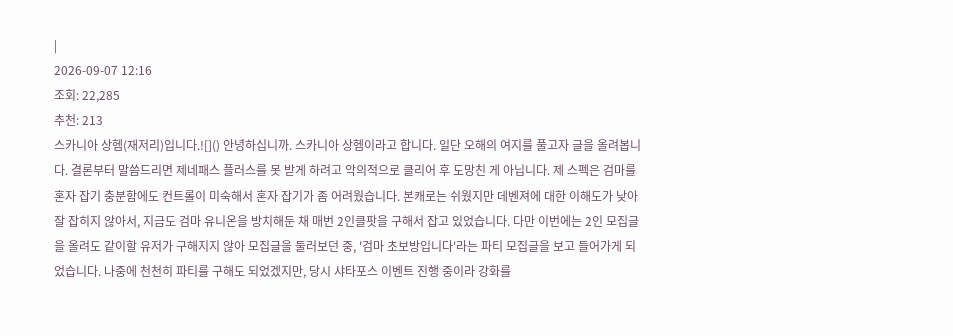|
2026-09-07 12:16
조회: 22,285
추천: 213
스카니아 상헴(재저리)입니다.![]() 안녕하십니까. 스카니아 상헴이라고 합니다. 일단 오해의 여지를 풀고자 글을 올려봅니다. 결론부터 말씀드리면 제네패스 플러스를 못 받게 하려고 악의적으로 클리어 후 도망친 게 아닙니다. 제 스펙은 검마를 혼자 잡기 충분함에도 컨트롤이 미숙해서 혼자 잡기가 좀 어려웠습니다. 본캐로는 쉬웠지만 데벤져에 대한 이해도가 낮아 잘 잡히지 않아서, 지금도 검마 유니온을 방치해둔 채 매번 2인클팟을 구해서 잡고 있었습니다. 다만 이번에는 2인 모집글을 올려도 같이할 유저가 구해지지 않아 모집글을 둘러보던 중, '검마 초보방입니다'라는 파티 모집글을 보고 들어가게 되었습니다. 나중에 천천히 파티를 구해도 되었겠지만, 당시 샤타포스 이벤트 진행 중이라 강화를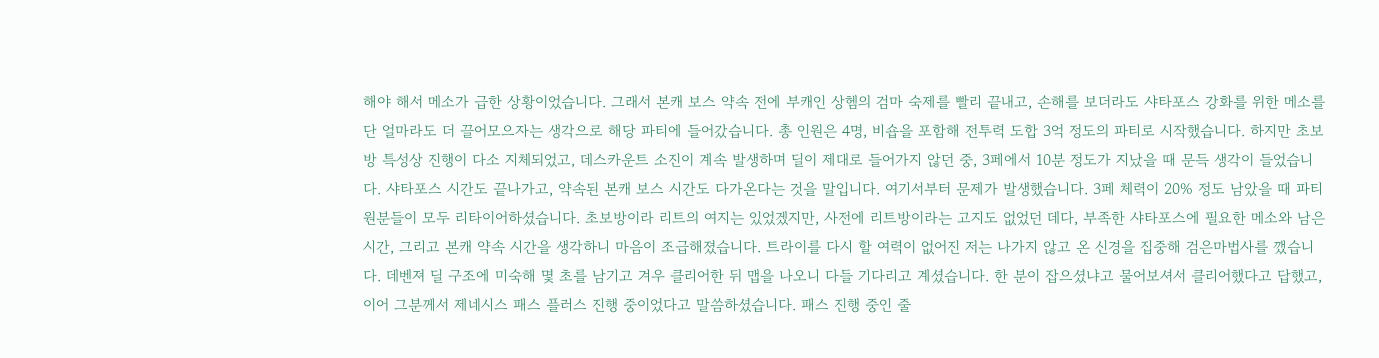해야 해서 메소가 급한 상황이었습니다. 그래서 본캐 보스 약속 전에 부캐인 상헴의 검마 숙제를 빨리 끝내고, 손해를 보더라도 샤타포스 강화를 위한 메소를 단 얼마라도 더 끌어모으자는 생각으로 해당 파티에 들어갔습니다. 총 인원은 4명, 비숍을 포함해 전투력 도합 3억 정도의 파티로 시작했습니다. 하지만 초보방 특성상 진행이 다소 지체되었고, 데스카운트 소진이 계속 발생하며 딜이 제대로 들어가지 않던 중, 3페에서 10분 정도가 지났을 때 문득 생각이 들었습니다. 샤타포스 시간도 끝나가고, 약속된 본캐 보스 시간도 다가온다는 것을 말입니다. 여기서부터 문제가 발생했습니다. 3페 체력이 20% 정도 남았을 때 파티원분들이 모두 리타이어하셨습니다. 초보방이라 리트의 여지는 있었겠지만, 사전에 리트방이라는 고지도 없었던 데다, 부족한 샤타포스에 필요한 메소와 남은 시간, 그리고 본캐 약속 시간을 생각하니 마음이 조급해졌습니다. 트라이를 다시 할 여력이 없어진 저는 나가지 않고 온 신경을 집중해 검은마법사를 깼습니다. 데벤져 딜 구조에 미숙해 몇 초를 남기고 겨우 클리어한 뒤 맵을 나오니 다들 기다리고 계셨습니다. 한 분이 잡으셨냐고 물어보셔서 클리어했다고 답했고, 이어 그분께서 제네시스 패스 플러스 진행 중이었다고 말씀하셨습니다. 패스 진행 중인 줄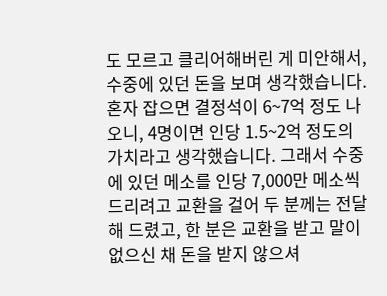도 모르고 클리어해버린 게 미안해서, 수중에 있던 돈을 보며 생각했습니다. 혼자 잡으면 결정석이 6~7억 정도 나오니, 4명이면 인당 1.5~2억 정도의 가치라고 생각했습니다. 그래서 수중에 있던 메소를 인당 7,000만 메소씩 드리려고 교환을 걸어 두 분께는 전달해 드렸고, 한 분은 교환을 받고 말이 없으신 채 돈을 받지 않으셔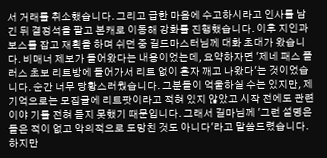서 거래를 취소했습니다. 그리고 급한 마음에 수고하시라고 인사를 남긴 뒤 결정석을 팔고 본캐로 이동해 강화를 진행했습니다. 이후 지인과 보스를 잡고 재획을 하며 쉬던 중 길드마스터님께 대화 초대가 왔습니다. 비매너 제보가 들어왔다는 내용이었는데, 요약하자면 '제네 패스 플러스 초보 리트방에 들어가서 리트 없이 혼자 깨고 나왔다'는 것이었습니다. 순간 너무 당황스러웠습니다. 그분들이 억울하실 수는 있지만, 제 기억으로는 모집글에 리트팟이라고 적혀 있지 않았고 시작 전에도 관련 이야 기를 전혀 듣지 못했기 때문입니다. 그래서 길마님께 '그런 설명은 들은 적이 없고 악의적으로 도망친 것도 아니다'라고 말씀드렸습니다. 하지만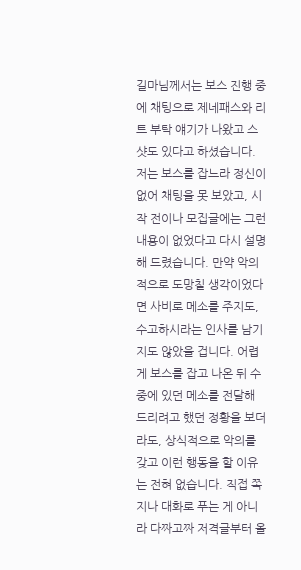길마님께서는 보스 진행 중에 채팅으로 제네패스와 리트 부탁 얘기가 나왔고 스샷도 있다고 하셨습니다. 저는 보스를 잡느라 정신이 없어 채팅을 못 보았고, 시작 전이나 모집글에는 그런 내용이 없었다고 다시 설명해 드렸습니다. 만약 악의적으로 도망칠 생각이었다면 사비로 메소를 주지도, 수고하시라는 인사를 남기지도 않았을 겁니다. 어렵게 보스를 잡고 나온 뒤 수중에 있던 메소를 전달해 드리려고 했던 정황을 보더라도, 상식적으로 악의를 갖고 이런 행동을 할 이유는 전혀 없습니다. 직접 쪽지나 대화로 푸는 게 아니라 다짜고짜 저격글부터 올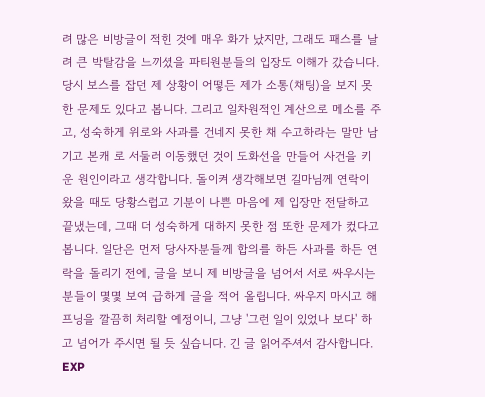려 많은 비방글이 적힌 것에 매우 화가 났지만, 그래도 패스를 날려 큰 박탈감을 느끼셨을 파티원분들의 입장도 이해가 갔습니다. 당시 보스를 잡던 제 상황이 어떻든 제가 소통(채팅)을 보지 못한 문제도 있다고 봅니다. 그리고 일차원적인 계산으로 메소를 주고, 성숙하게 위로와 사과를 건네지 못한 채 수고하라는 말만 남기고 본캐 로 서둘러 이동했던 것이 도화선을 만들어 사건을 키운 원인이라고 생각합니다. 돌이켜 생각해보면 길마님께 연락이 왔을 때도 당황스럽고 기분이 나쁜 마음에 제 입장만 전달하고 끝냈는데, 그때 더 성숙하게 대하지 못한 점 또한 문제가 컸다고 봅니다. 일단은 먼저 당사자분들께 합의를 하든 사과를 하든 연락을 돌리기 전에, 글을 보니 제 비방글을 넘어서 서로 싸우시는 분들이 몇몇 보여 급하게 글을 적어 올립니다. 싸우지 마시고 해프닝을 깔끔히 처리할 예정이니, 그냥 '그런 일이 있었나 보다' 하고 넘어가 주시면 될 듯 싶습니다. 긴 글 읽어주셔서 감사합니다.
EXP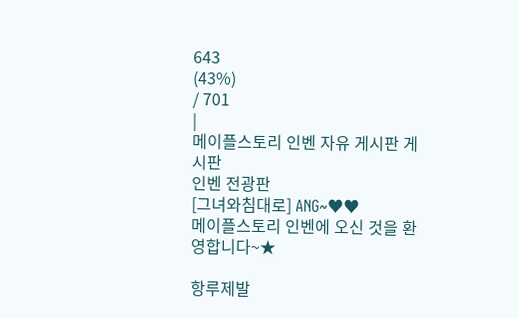643
(43%)
/ 701
|
메이플스토리 인벤 자유 게시판 게시판
인벤 전광판
[그녀와침대로] ANG~♥♥
메이플스토리 인벤에 오신 것을 환영합니다~★

항루제발